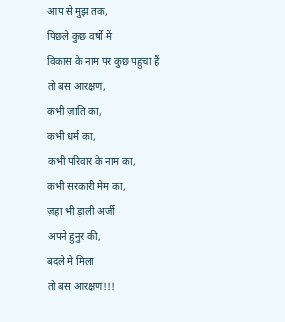आप से मुझ तक,
पिछले कुछ वर्षो में
विकास के नाम पर कुछ पहुचा हैं
तो बस आरक्षण,
कभी ज़ाति का,
कभी धर्म का,
कभी परिवार के नाम का,
कभी सरकारी मेम का,
ज़हा भी ड़ाली अर्जी
अपने हुनुर की,
बदले मे मिला
तो बस आरक्षण!!!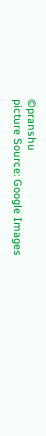©pranshu
picture Source: Google Images